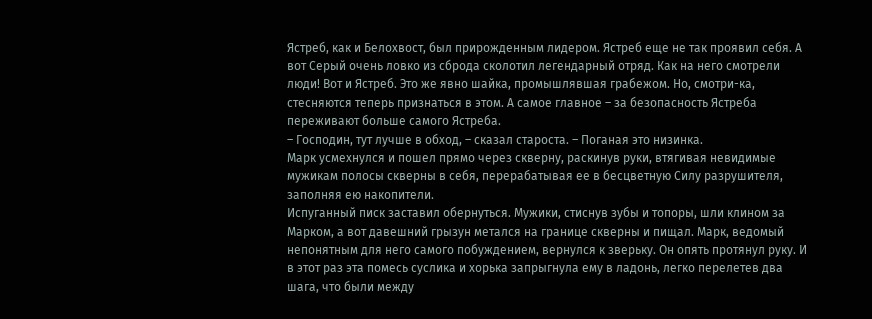Ястреб, как и Белохвост, был прирожденным лидером. Ястреб еще не так проявил себя. А вот Серый очень ловко из сброда сколотил легендарный отряд. Как на него смотрели люди! Вот и Ястреб. Это же явно шайка, промышлявшая грабежом. Но, смотри-ка, стесняются теперь признаться в этом. А самое главное – за безопасность Ястреба переживают больше самого Ястреба.
– Господин, тут лучше в обход, – сказал староста. – Поганая это низинка.
Марк усмехнулся и пошел прямо через скверну, раскинув руки, втягивая невидимые мужикам полосы скверны в себя, перерабатывая ее в бесцветную Силу разрушителя, заполняя ею накопители.
Испуганный писк заставил обернуться. Мужики, стиснув зубы и топоры, шли клином за Марком, а вот давешний грызун метался на границе скверны и пищал. Марк, ведомый непонятным для него самого побуждением, вернулся к зверьку. Он опять протянул руку. И в этот раз эта помесь суслика и хорька запрыгнула ему в ладонь, легко перелетев два шага, что были между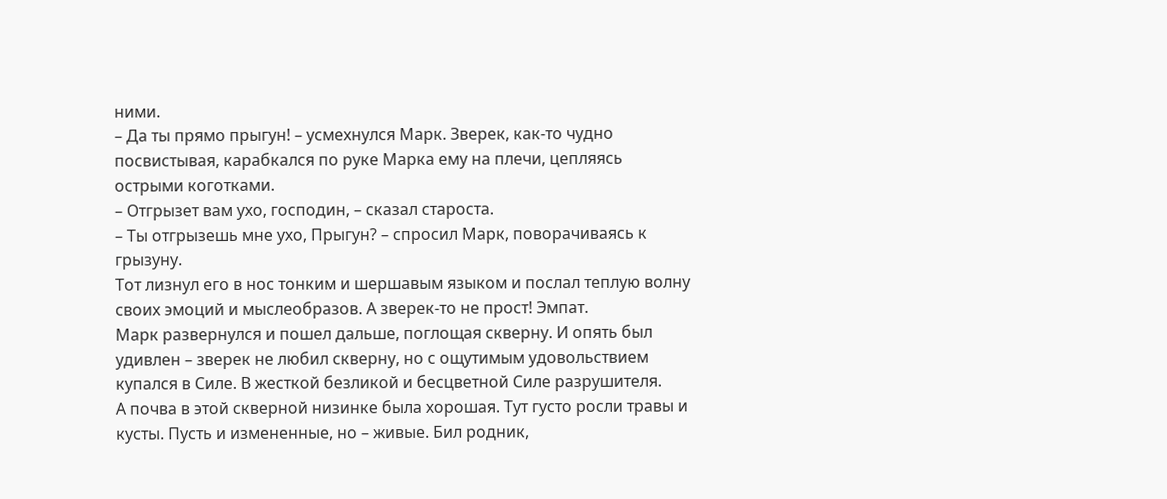ними.
– Да ты прямо прыгун! – усмехнулся Марк. Зверек, как-то чудно посвистывая, карабкался по руке Марка ему на плечи, цепляясь острыми коготками.
– Отгрызет вам ухо, господин, – сказал староста.
– Ты отгрызешь мне ухо, Прыгун? – спросил Марк, поворачиваясь к грызуну.
Тот лизнул его в нос тонким и шершавым языком и послал теплую волну своих эмоций и мыслеобразов. А зверек-то не прост! Эмпат.
Марк развернулся и пошел дальше, поглощая скверну. И опять был удивлен – зверек не любил скверну, но с ощутимым удовольствием купался в Силе. В жесткой безликой и бесцветной Силе разрушителя.
А почва в этой скверной низинке была хорошая. Тут густо росли травы и кусты. Пусть и измененные, но – живые. Бил родник,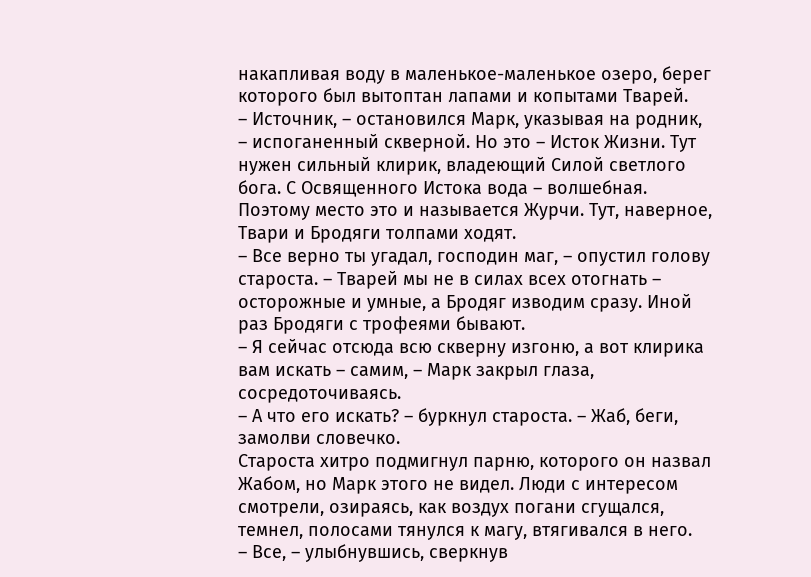накапливая воду в маленькое-маленькое озеро, берег которого был вытоптан лапами и копытами Тварей.
– Источник, – остановился Марк, указывая на родник, – испоганенный скверной. Но это – Исток Жизни. Тут нужен сильный клирик, владеющий Силой светлого бога. С Освященного Истока вода – волшебная. Поэтому место это и называется Журчи. Тут, наверное, Твари и Бродяги толпами ходят.
– Все верно ты угадал, господин маг, – опустил голову староста. – Тварей мы не в силах всех отогнать – осторожные и умные, а Бродяг изводим сразу. Иной раз Бродяги с трофеями бывают.
– Я сейчас отсюда всю скверну изгоню, а вот клирика вам искать – самим, – Марк закрыл глаза, сосредоточиваясь.
– А что его искать? – буркнул староста. – Жаб, беги, замолви словечко.
Староста хитро подмигнул парню, которого он назвал Жабом, но Марк этого не видел. Люди с интересом смотрели, озираясь, как воздух погани сгущался, темнел, полосами тянулся к магу, втягивался в него.
– Все, – улыбнувшись, сверкнув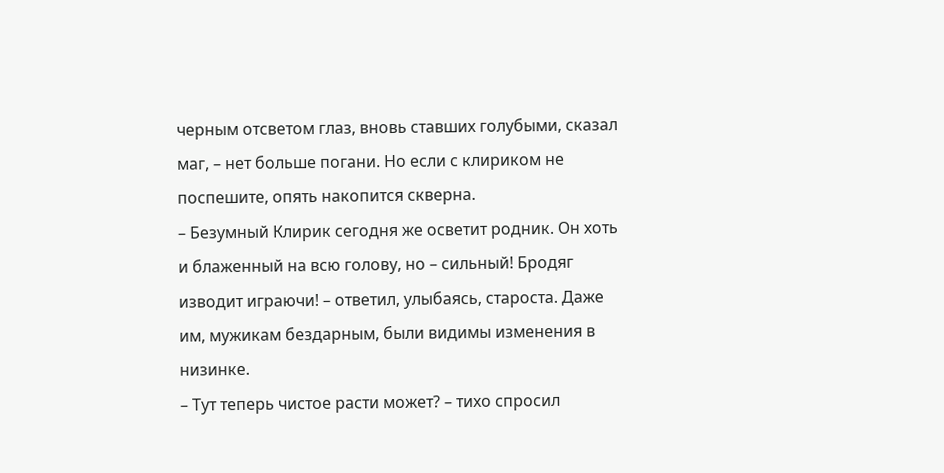черным отсветом глаз, вновь ставших голубыми, сказал маг, – нет больше погани. Но если с клириком не поспешите, опять накопится скверна.
– Безумный Клирик сегодня же осветит родник. Он хоть и блаженный на всю голову, но – сильный! Бродяг изводит играючи! – ответил, улыбаясь, староста. Даже им, мужикам бездарным, были видимы изменения в низинке.
– Тут теперь чистое расти может? – тихо спросил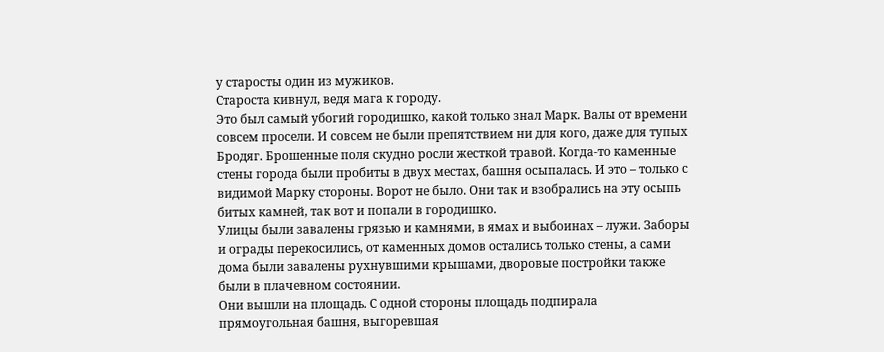у старосты один из мужиков.
Староста кивнул, ведя мага к городу.
Это был самый убогий городишко, какой только знал Марк. Валы от времени совсем просели. И совсем не были препятствием ни для кого, даже для тупых Бродяг. Брошенные поля скудно росли жесткой травой. Когда-то каменные стены города были пробиты в двух местах, башня осыпалась. И это – только с видимой Марку стороны. Ворот не было. Они так и взобрались на эту осыпь битых камней, так вот и попали в городишко.
Улицы были завалены грязью и камнями, в ямах и выбоинах – лужи. Заборы и ограды перекосились, от каменных домов остались только стены, а сами дома были завалены рухнувшими крышами, дворовые постройки также были в плачевном состоянии.
Они вышли на площадь. С одной стороны площадь подпирала прямоугольная башня, выгоревшая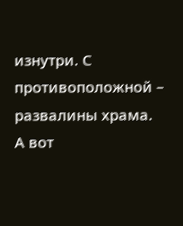изнутри. С противоположной – развалины храма. А вот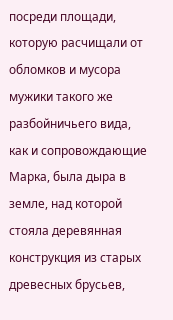посреди площади, которую расчищали от обломков и мусора мужики такого же разбойничьего вида, как и сопровождающие Марка, была дыра в земле, над которой стояла деревянная конструкция из старых древесных брусьев,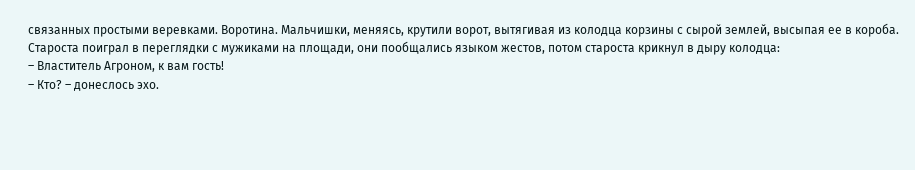связанных простыми веревками. Воротина. Мальчишки, меняясь, крутили ворот, вытягивая из колодца корзины с сырой землей, высыпая ее в короба.
Староста поиграл в переглядки с мужиками на площади, они пообщались языком жестов, потом староста крикнул в дыру колодца:
– Властитель Агроном, к вам гость!
– Кто? – донеслось эхо.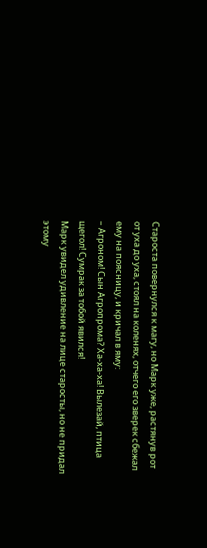Староста повернулся к магу, но Марк уже, растянув рот от уха до уха, стоял на коленях, отчего его зверек сбежал ему на поясницу, и кричал в яму:
– Агроном! Сын Агропрома? Ха-ха-ха! Вылезай, птица щегол! Сумрак за тобой явился!
Марк увидел удивление на лице старосты, но не придал этому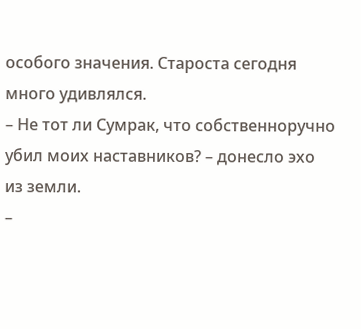особого значения. Староста сегодня много удивлялся.
– Не тот ли Сумрак, что собственноручно убил моих наставников? – донесло эхо из земли.
–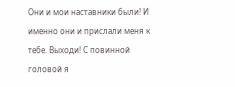Они и мои наставники были! И именно они и прислали меня к тебе. Выходи! С повинной головой я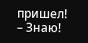пришел!
– Знаю!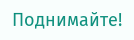Поднимайте!